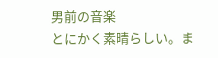男前の音楽
とにかく素晴らしい。ま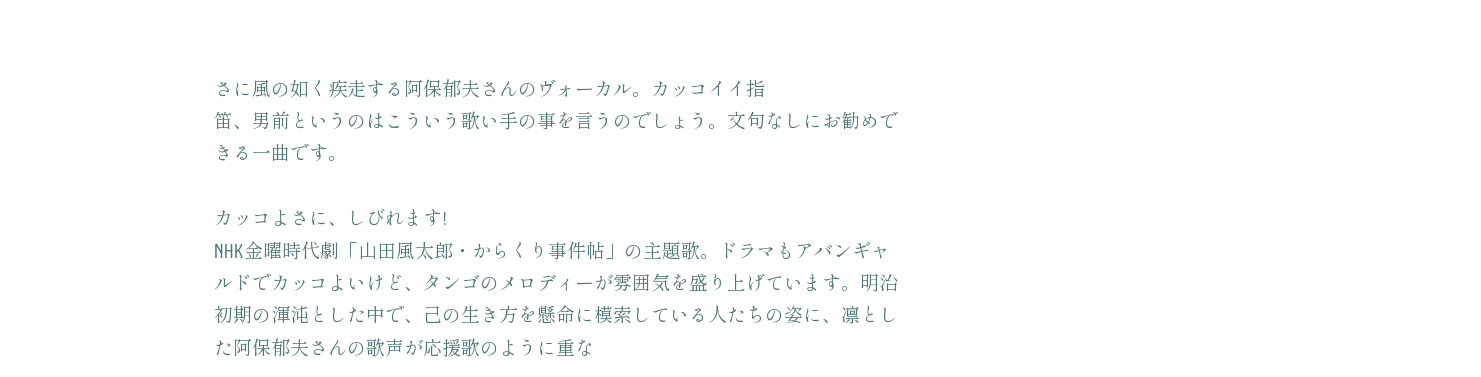さに風の如く疾走する阿保郁夫さんのヴォーカル。カッコイイ指
笛、男前というのはこういう歌い手の事を言うのでしょう。文句なしにお勧めできる一曲です。

カッコよさに、しびれます!
NHK金曜時代劇「山田風太郎・からくり事件帖」の主題歌。ドラマもアバンギャルドでカッコよいけど、タンゴのメロディーが雰囲気を盛り上げています。明治初期の渾沌とした中で、己の生き方を懸命に模索している人たちの姿に、凛とした阿保郁夫さんの歌声が応援歌のように重な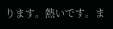ります。熱いです。ま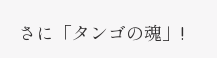さに「タンゴの魂」!